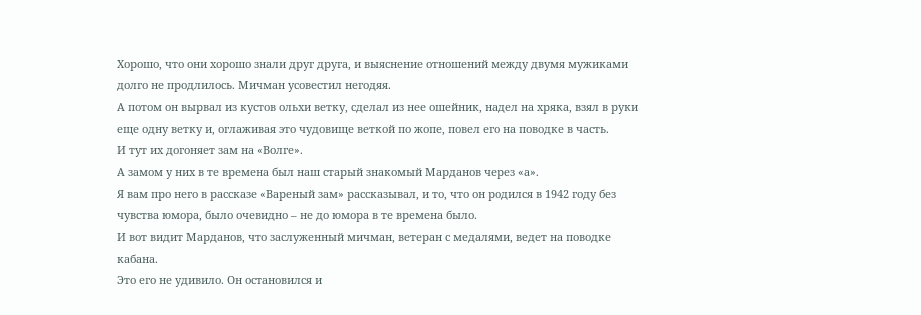Хорошо, что они хорошо знали друг друга, и выяснение отношений между двумя мужиками долго не продлилось. Мичман усовестил негодяя.
А потом он вырвал из кустов ольхи ветку, сделал из нее ошейник, надел на хряка, взял в руки еще одну ветку и, оглаживая это чудовище веткой по жопе, повел его на поводке в часть.
И тут их догоняет зам на «Волге».
А замом у них в те времена был наш старый знакомый Марданов через «а».
Я вам про него в рассказе «Вареный зам» рассказывал, и то, что он родился в 1942 году без чувства юмора, было очевидно – не до юмора в те времена было.
И вот видит Марданов, что заслуженный мичман, ветеран с медалями, ведет на поводке кабана.
Это его не удивило. Он остановился и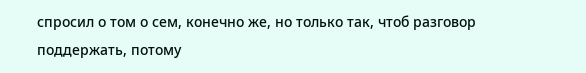спросил о том о сем, конечно же, но только так, чтоб разговор поддержать, потому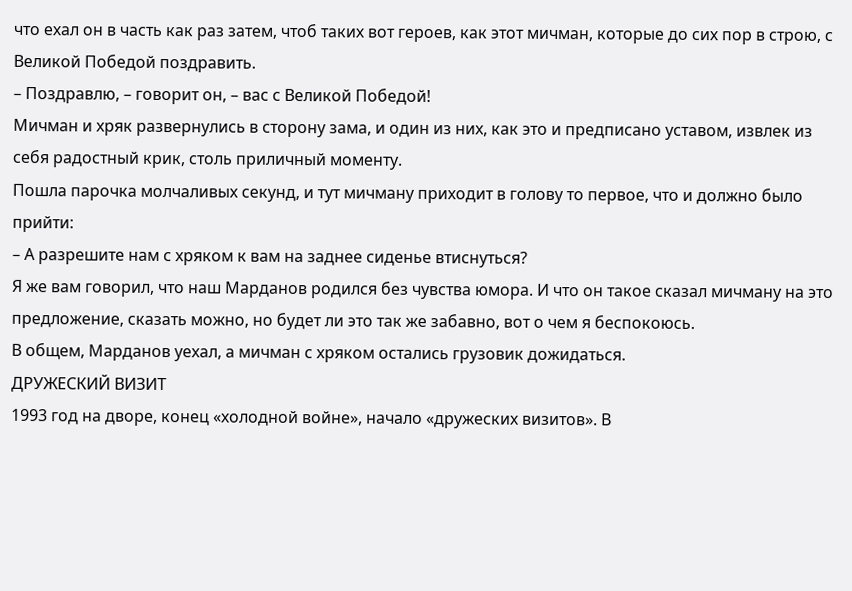что ехал он в часть как раз затем, чтоб таких вот героев, как этот мичман, которые до сих пор в строю, с Великой Победой поздравить.
– Поздравлю, – говорит он, – вас с Великой Победой!
Мичман и хряк развернулись в сторону зама, и один из них, как это и предписано уставом, извлек из себя радостный крик, столь приличный моменту.
Пошла парочка молчаливых секунд, и тут мичману приходит в голову то первое, что и должно было прийти:
– А разрешите нам с хряком к вам на заднее сиденье втиснуться?
Я же вам говорил, что наш Марданов родился без чувства юмора. И что он такое сказал мичману на это предложение, сказать можно, но будет ли это так же забавно, вот о чем я беспокоюсь.
В общем, Марданов уехал, а мичман с хряком остались грузовик дожидаться.
ДРУЖЕСКИЙ ВИЗИТ
1993 год на дворе, конец «холодной войне», начало «дружеских визитов». В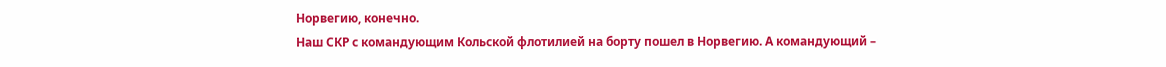Норвегию, конечно.
Наш СКР с командующим Кольской флотилией на борту пошел в Норвегию. А командующий –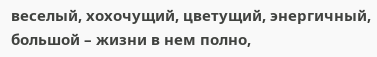веселый, хохочущий, цветущий, энергичный, большой – жизни в нем полно,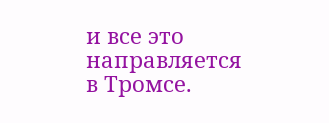и все это направляется в Тромсе.